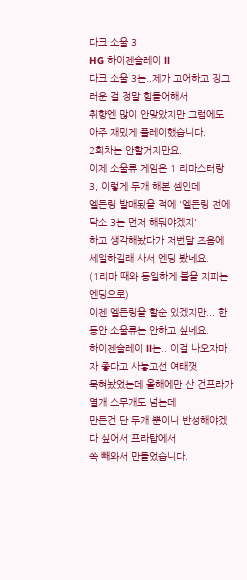다크 소울 3
HG 하이젠슬레이 ll
다크 소울 3는..제가 고어하고 징그러운 걸 정말 힘들어해서
취향엔 많이 안맞았지만 그럼에도 아주 재밌게 플레이했습니다.
2회차는 안할거지만요.
이제 소울류 게임은 1 리마스터랑 3, 이렇게 두개 해본 셈인데
엘든링 발매됬을 적에 '엘든링 전에 닥소 3는 먼저 해둬야겠지'
하고 생각해놨다가 저번달 즈음에 세일하길래 사서 엔딩 봤네요.
(1리마 때와 동일하게 불을 지피는 엔딩으로)
이젠 엘든링을 할순 있겠지만... 한동안 소울류는 안하고 싶네요.
하이젠슬레이 ll는.. 이걸 나오자마자 좋다고 사놓고선 여태껏
묵혀놨었는데 올해에만 산 건프라가 열개 스무개도 넘는데
만든건 단 두개 뿐이니 반성해야겠다 싶어서 프라탑에서
쏙 빼와서 만들었습니다.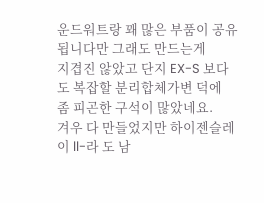운드워트랑 꽤 많은 부품이 공유됩니다만 그래도 만드는게
지겹진 않았고 단지 EX-S 보다도 복잡할 분리합체가변 덕에
좀 피곤한 구석이 많았네요.
겨우 다 만들었지만 하이젠슬레이 ll-라 도 남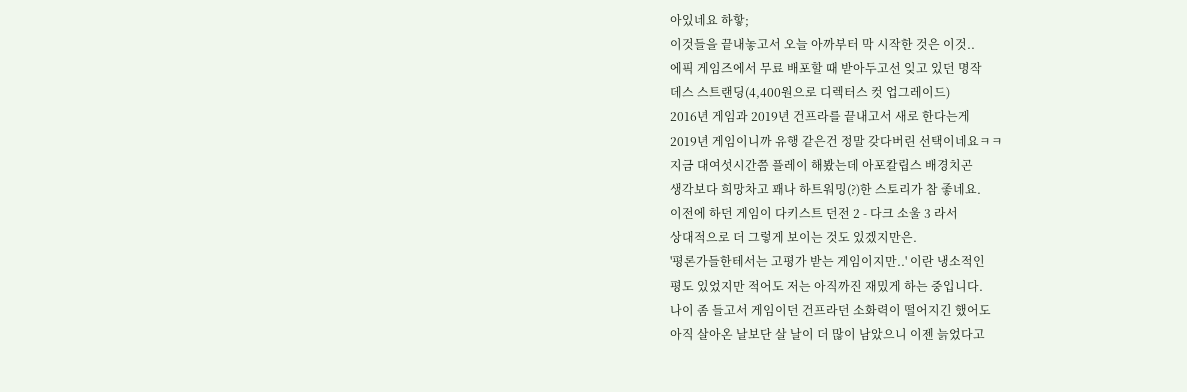아있네요 하핳;
이것들을 끝내놓고서 오늘 아까부터 막 시작한 것은 이것..
에픽 게임즈에서 무료 배포할 때 받아두고선 잊고 있던 명작
데스 스트랜딩(4,400원으로 디렉터스 컷 업그레이드)
2016년 게임과 2019년 건프라를 끝내고서 새로 한다는게
2019년 게임이니까 유행 같은건 정말 갖다버린 선택이네요ㅋㅋ
지금 대여섯시간쯤 플레이 해봤는데 아포칼립스 배경치곤
생각보다 희망차고 꽤나 하트워밍(?)한 스토리가 참 좋네요.
이전에 하던 게임이 다키스트 던전 2 - 다크 소울 3 라서
상대적으로 더 그렇게 보이는 것도 있겠지만은.
'평론가들한테서는 고평가 받는 게임이지만..' 이란 냉소적인
평도 있었지만 적어도 저는 아직까진 재밌게 하는 중입니다.
나이 좀 들고서 게임이던 건프라던 소화력이 떨어지긴 했어도
아직 살아온 날보단 살 날이 더 많이 남았으니 이젠 늙었다고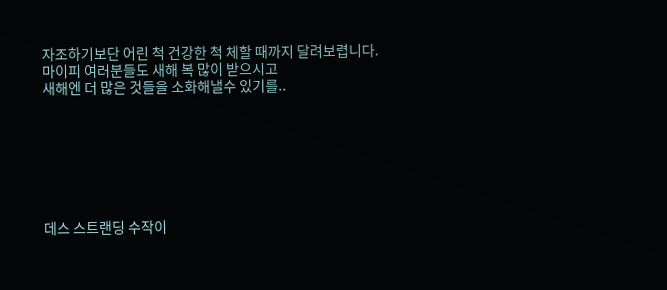자조하기보단 어린 척 건강한 척 체할 때까지 달려보렵니다.
마이피 여러분들도 새해 복 많이 받으시고
새해엔 더 많은 것들을 소화해낼수 있기를..







데스 스트랜딩 수작이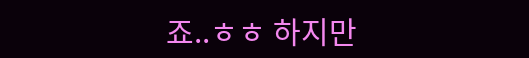죠..ㅎㅎ 하지만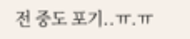전 중도 포기..ㅠ.ㅠ